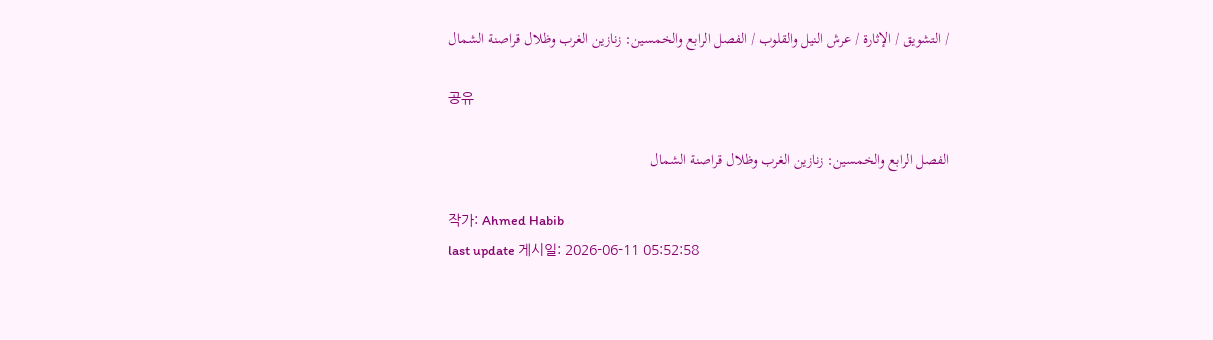/ التشويق / الإثارة / عرش النيل والقلوب / الفصل الرابع والخمسين: زنازين الغرب وظلال قراصنة الشمال

공유

الفصل الرابع والخمسين: زنازين الغرب وظلال قراصنة الشمال

작가: Ahmed Habib
last update 게시일: 2026-06-11 05:52:58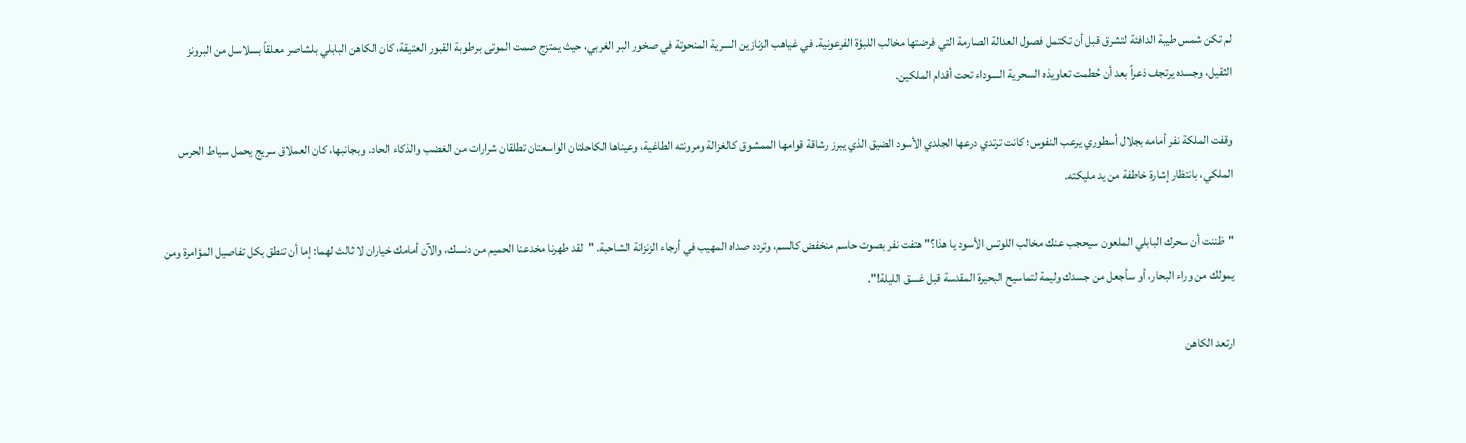لم تكن شمس طيبة الدافئة لتشرق قبل أن تكتمل فصول العدالة الصارمة التي فرضتها مخالب اللبؤة الفرعونية. في غياهب الزنازين السرية المنحوتة في صخور البر الغربي، حيث يمتزج صمت الموتى برطوبة القبور العتيقة، كان الكاهن البابلي بلشاصر معلقاً بسلاسل من البرونز الثقيل، وجسده يرتجف ذعراً بعد أن حُطمت تعاويذه السحرية السوداء تحت أقدام الملكين.

وقفت الملكة نفر أمامه بجلال أسطوري يرعب النفوس؛ كانت ترتدي درعها الجلدي الأسود الضيق الذي يبرز رشاقة قوامها الممشوق كالغزالة ومرونته الطاغية، وعيناها الكاحلتان الواسعتان تطلقان شرارات من الغضب والذكاء الحاد. وبجانبها، كان العملاق سريج يحمل سياط الحرس الملكي، بانتظار إشارة خاطفة من يد مليكته.

"ظننت أن سحرك البابلي الملعون سيحجب عنك مخالب اللوتس الأسود يا هذا؟" هتفت نفر بصوت حاسم منخفض كالسم، وتردد صداه المهيب في أرجاء الزنزانة الشاحبة. "لقد طهرنا مخدعنا الحميم من دنسك، والآن أمامك خياران لا ثالث لهما: إما أن تنطق بكل تفاصيل المؤامرة ومن يمولك من وراء البحار، أو سأجعل من جسدك وليمة لتماسيح البحيرة المقدسة قبل غسق الليلة!".

ارتعد الكاهن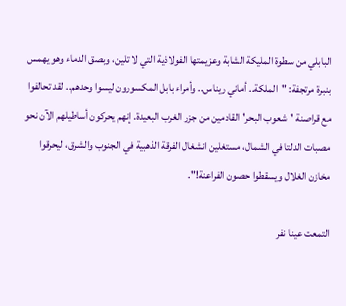البابلي من سطوة المليكة الشابة وعزيمتها الفولاذية التي لا تلين، وبصق الدماء وهو يهمس بنبرة مرتجفة: "الملكة.. أماني ريناس.. وأمراء بابل المكسورون ليسوا وحدهم.. لقد تحالفوا مع قراصنة 'شعوب البحر' القادمين من جزر الغرب البعيدة. إنهم يحركون أساطيلهم الآن نحو مصبات الدلتا في الشمال، مستغلين انشغال الفرقة الذهبية في الجنوب والشرق، ليحرقوا مخازن الغلال ويسقطوا حصون الفراعنة!".

التمعت عينا نفر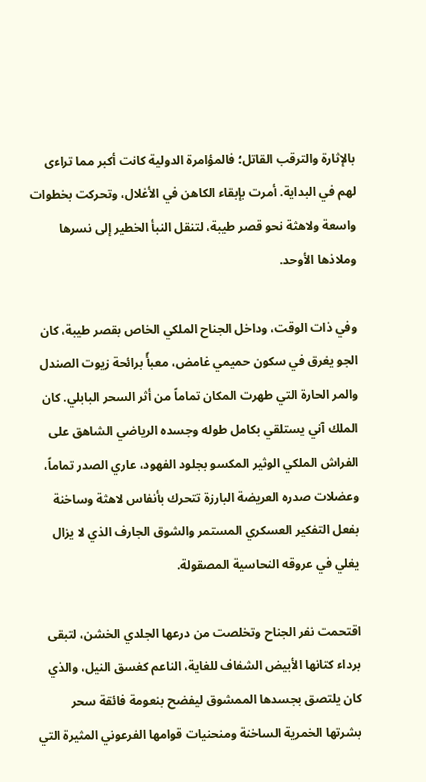بالإثارة والترقب القاتل؛ فالمؤامرة الدولية كانت أكبر مما تراءى لهم في البداية. أمرت بإبقاء الكاهن في الأغلال، وتحركت بخطوات واسعة ولاهثة نحو قصر طيبة، لتنقل النبأ الخطير إلى نسرها وملاذها الأوحد.

وفي ذات الوقت، وداخل الجناح الملكي الخاص بقصر طيبة، كان الجو يغرق في سكون حميمي غامض، معبأً برائحة زيوت الصندل والمر الحارة التي طهرت المكان تماماً من أثر السحر البابلي. كان الملك آني يستلقي بكامل طوله وجسده الرياضي الشاهق على الفراش الملكي الوثير المكسو بجلود الفهود، عاري الصدر تماماً، وعضلات صدره العريضة البارزة تتحرك بأنفاس لاهثة وساخنة بفعل التفكير العسكري المستمر والشوق الجارف الذي لا يزال يغلي في عروقه النحاسية المصقولة.

اقتحمت نفر الجناح وتخلصت من درعها الجلدي الخشن، لتبقى برداء كتانها الأبيض الشفاف للغاية، الناعم كغسق النيل، والذي كان يلتصق بجسدها الممشوق ليفضح بنعومة فائقة سحر بشرتها الخمرية الساخنة ومنحنيات قوامها الفرعوني المثيرة التي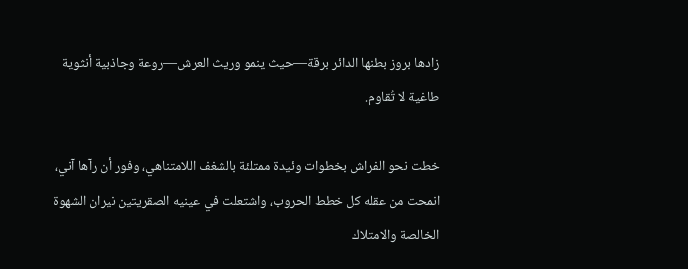زادها بروز بطنها الدائر برقة—حيث ينمو وريث العرش—روعة وجاذبية أنثوية طاغية لا تُقاوم.

خطت نحو الفراش بخطوات وئيدة ممتلئة بالشغف اللامتناهي، وفور أن رآها آني، انمحت من عقله كل خطط الحروب، واشتعلت في عينيه الصقريتين نيران الشهوة الخالصة والامتلاك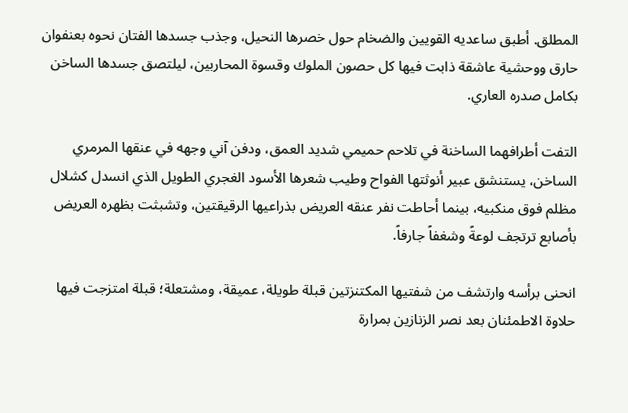المطلق. أطبق ساعديه القويين والضخام حول خصرها النحيل، وجذب جسدها الفتان نحوه بعنفوان حارق ووحشية عاشقة ذابت فيها كل حصون الملوك وقسوة المحاربين، ليلتصق جسدها الساخن بكامل صدره العاري.

التفت أطرافهما الساخنة في تلاحم حميمي شديد العمق، ودفن آني وجهه في عنقها المرمري الساخن، يستنشق عبير أنوثتها الفواح وطيب شعرها الأسود الغجري الطويل الذي انسدل كشلال مظلم فوق منكبيه، بينما أحاطت نفر عنقه العريض بذراعيها الرقيقتين، وتشبثت بظهره العريض بأصابع ترتجف لوعةً وشغفاً جارفاً.

انحنى برأسه وارتشف من شفتيها المكتنزتين قبلة طويلة، عميقة، ومشتعلة؛ قبلة امتزجت فيها حلاوة الاطمئنان بعد نصر الزنازين بمرارة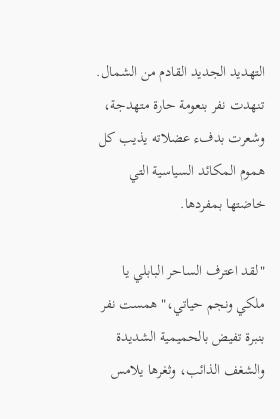التهديد الجديد القادم من الشمال. تنهدت نفر بنعومة حارة متهدجة، وشعرت بدفء عضلاته يذيب كل هموم المكائد السياسية التي خاضتها بمفردها.

"لقد اعترف الساحر البابلي يا ملكي ونجم حياتي،" همست نفر بنبرة تفيض بالحميمية الشديدة والشغف الذائب، وثغرها يلامس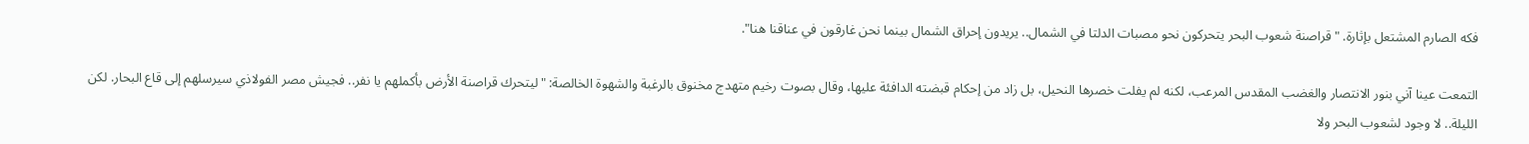فكه الصارم المشتعل بإثارة. "قراصنة شعوب البحر يتحركون نحو مصبات الدلتا في الشمال.. يريدون إحراق الشمال بينما نحن غارقون في عناقنا هنا".

التمعت عينا آني بنور الانتصار والغضب المقدس المرعب، لكنه لم يفلت خصرها النحيل، بل زاد من إحكام قبضته الدافئة عليها، وقال بصوت رخيم متهدج مخنوق بالرغبة والشهوة الخالصة: "ليتحرك قراصنة الأرض بأكملهم يا نفر.. فجيش مصر الفولاذي سيرسلهم إلى قاع البحار. لكن الليلة.. لا وجود لشعوب البحر ولا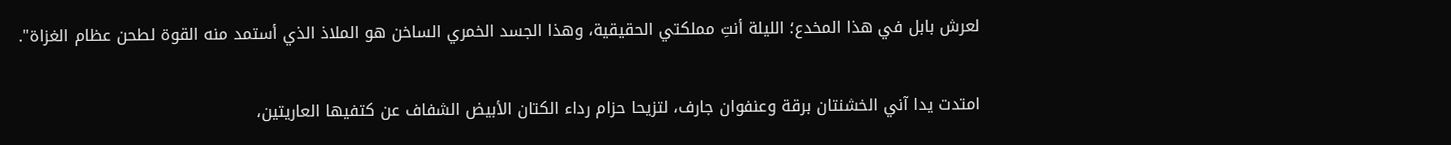لعرش بابل في هذا المخدع؛ الليلة أنتِ مملكتي الحقيقية، وهذا الجسد الخمري الساخن هو الملاذ الذي أستمد منه القوة لطحن عظام الغزاة".

امتدت يدا آني الخشنتان برقة وعنفوان جارف، لتزيحا حزام رداء الكتان الأبيض الشفاف عن كتفيها العاريتين،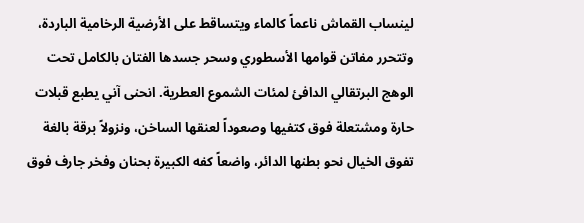لينساب القماش ناعماً كالماء ويتساقط على الأرضية الرخامية الباردة، وتتحرر مفاتن قوامها الأسطوري وسحر جسدها الفتان بالكامل تحت الوهج البرتقالي الدافئ لمئات الشموع العطرية. انحنى آني يطبع قبلات حارة ومشتعلة فوق كتفيها وصعوداً لعنقها الساخن، ونزولاً برقة بالغة تفوق الخيال نحو بطنها الدائر، واضعاً كفه الكبيرة بحنان وفخر جارف فوق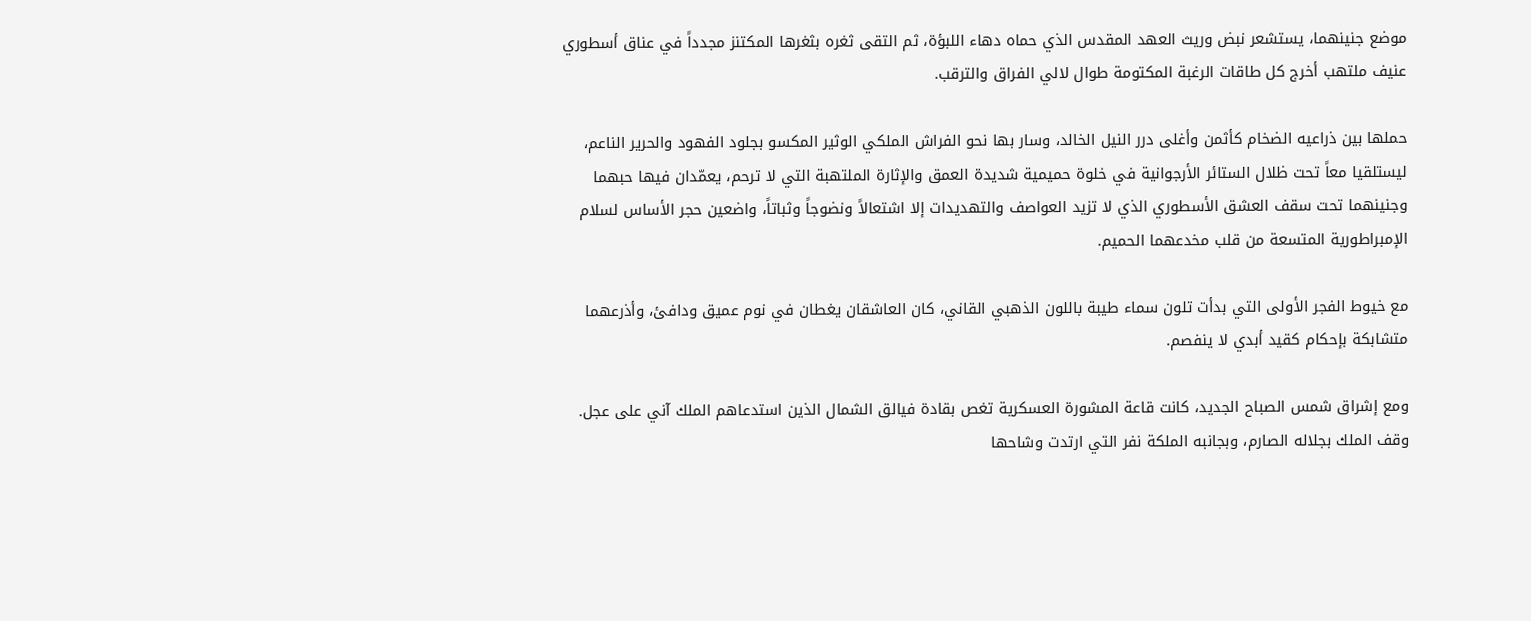موضع جنينهما، يستشعر نبض وريث العهد المقدس الذي حماه دهاء اللبؤة، ثم التقى ثغره بثغرها المكتنز مجدداً في عناق أسطوري عنيف ملتهب أخرج كل طاقات الرغبة المكتومة طوال لالي الفراق والترقب.

حملها بين ذراعيه الضخام كأثمن وأغلى درر النيل الخالد، وسار بها نحو الفراش الملكي الوثير المكسو بجلود الفهود والحرير الناعم، ليستلقيا معاً تحت ظلال الستائر الأرجوانية في خلوة حميمية شديدة العمق والإثارة الملتهبة التي لا ترحم، يعمّدان فيها حبهما وجنينهما تحت سقف العشق الأسطوري الذي لا تزيد العواصف والتهديدات إلا اشتعالاً ونضوجاً وثباتاً، واضعين حجر الأساس لسلام الإمبراطورية المتسعة من قلب مخدعهما الحميم.

مع خيوط الفجر الأولى التي بدأت تلون سماء طيبة باللون الذهبي القاني، كان العاشقان يغطان في نوم عميق ودافئ، وأذرعهما متشابكة بإحكام كقيد أبدي لا ينفصم.

ومع إشراق شمس الصباح الجديد، كانت قاعة المشورة العسكرية تغص بقادة فيالق الشمال الذين استدعاهم الملك آني على عجل. وقف الملك بجلاله الصارم، وبجانبه الملكة نفر التي ارتدت وشاحها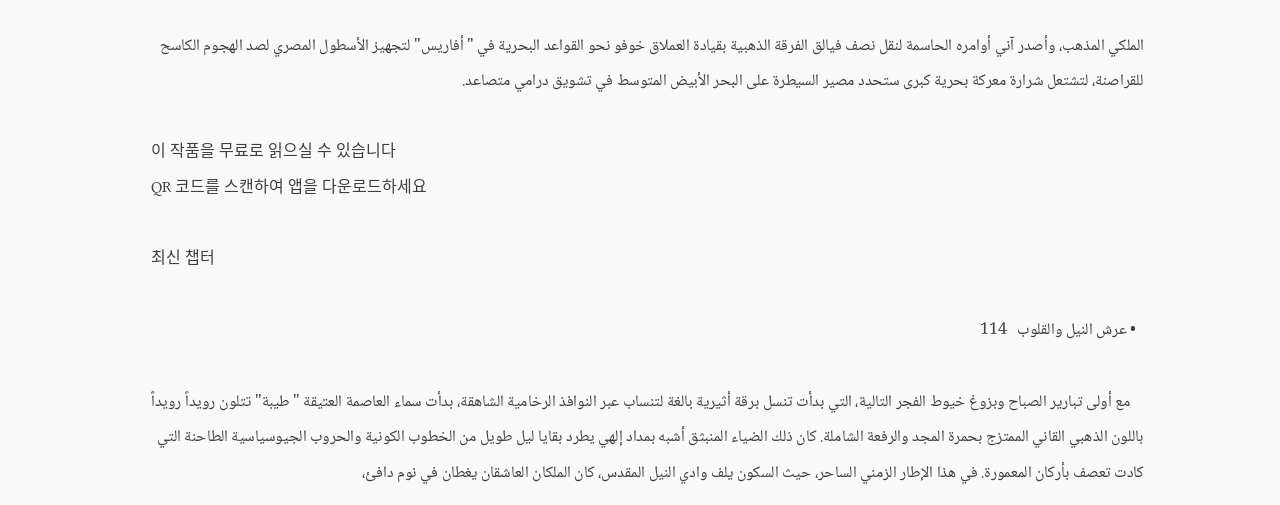الملكي المذهب، وأصدر آني أوامره الحاسمة لنقل نصف فيالق الفرقة الذهبية بقيادة العملاق خوفو نحو القواعد البحرية في "أفاريس" لتجهيز الأسطول المصري لصد الهجوم الكاسح للقراصنة، لتشتعل شرارة معركة بحرية كبرى ستحدد مصير السيطرة على البحر الأبيض المتوسط في تشويق درامي متصاعد.

이 작품을 무료로 읽으실 수 있습니다
QR 코드를 스캔하여 앱을 다운로드하세요

최신 챕터

  • عرش النيل والقلوب   114

    مع أولى تبارير الصباح وبزوغ خيوط الفجر التالية، التي بدأت تنسل برقة أثيرية بالغة لتنساب عبر النوافذ الرخامية الشاهقة، بدأت سماء العاصمة العتيقة "طيبة" تتلون رويداً رويداً باللون الذهبي القاني الممتزج بحمرة المجد والرفعة الشاملة. كان ذلك الضياء المنبثق أشبه بمداد إلهي يطرد بقايا ليل طويل من الخطوب الكونية والحروب الجيوسياسية الطاحنة التي كادت تعصف بأركان المعمورة. في هذا الإطار الزمني الساحر، حيث السكون يلف وادي النيل المقدس، كان الملكان العاشقان يغطان في نوم دافئ،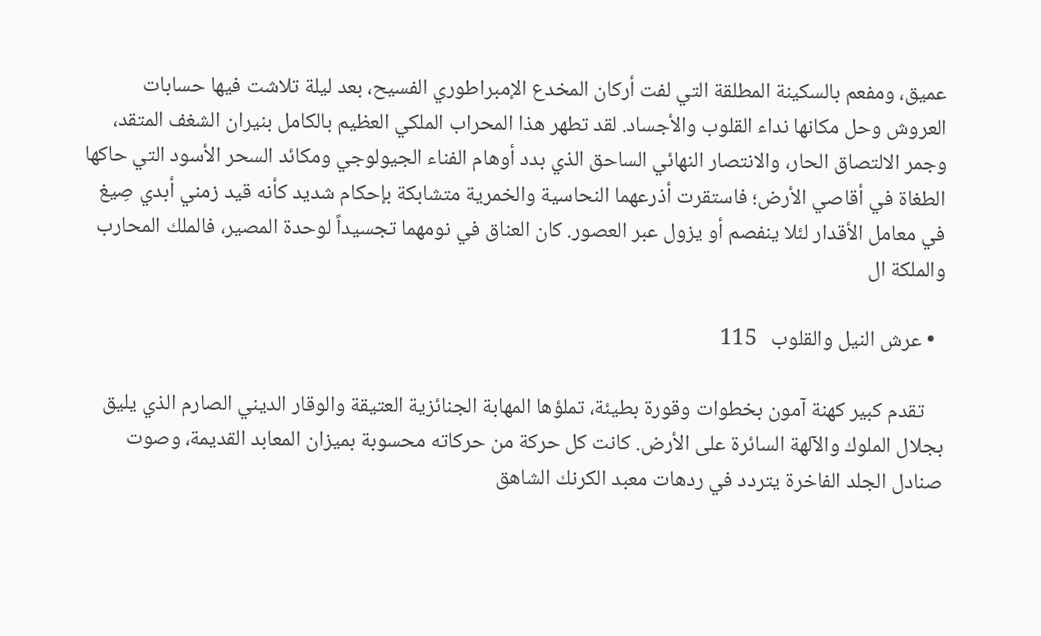عميق، ومفعم بالسكينة المطلقة التي لفت أركان المخدع الإمبراطوري الفسيح، بعد ليلة تلاشت فيها حسابات العروش وحل مكانها نداء القلوب والأجساد. لقد تطهر هذا المحراب الملكي العظيم بالكامل بنيران الشغف المتقد، وجمر الالتصاق الحار، والانتصار النهائي الساحق الذي بدد أوهام الفناء الجيولوجي ومكائد السحر الأسود التي حاكها الطغاة في أقاصي الأرض؛ فاستقرت أذرعهما النحاسية والخمرية متشابكة بإحكام شديد كأنه قيد زمني أبدي صِيغ في معامل الأقدار لئلا ينفصم أو يزول عبر العصور. كان العناق في نومهما تجسيداً لوحدة المصير، فالملك المحارب والملكة ال

  • عرش النيل والقلوب   115

    تقدم كبير كهنة آمون بخطوات وقورة بطيئة، تملؤها المهابة الجنائزية العتيقة والوقار الديني الصارم الذي يليق بجلال الملوك والآلهة السائرة على الأرض. كانت كل حركة من حركاته محسوبة بميزان المعابد القديمة، وصوت صنادل الجلد الفاخرة يتردد في ردهات معبد الكرنك الشاهق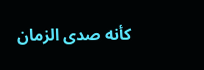كأنه صدى الزمان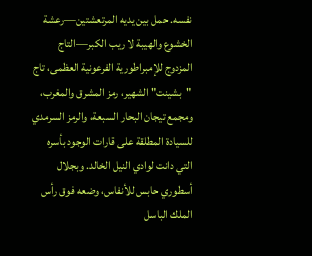نفسه. حمل بين يديه المرتعشتين—رعشة الخشوع والهيبة لا ريب الكبر—التاج المزدوج للإمبراطورية الفرعونية العظمى، تاج "بشينت" الشهير، رمز المشرق والمغرب، ومجمع تيجان البحار السبعة، والرمز السرمدي للسيادة المطلقة على قارات الوجود بأسره التي دانت لوادي النيل الخالد. وبجلال أسطوري حابس للأنفاس، وضعه فوق رأس الملك الباسل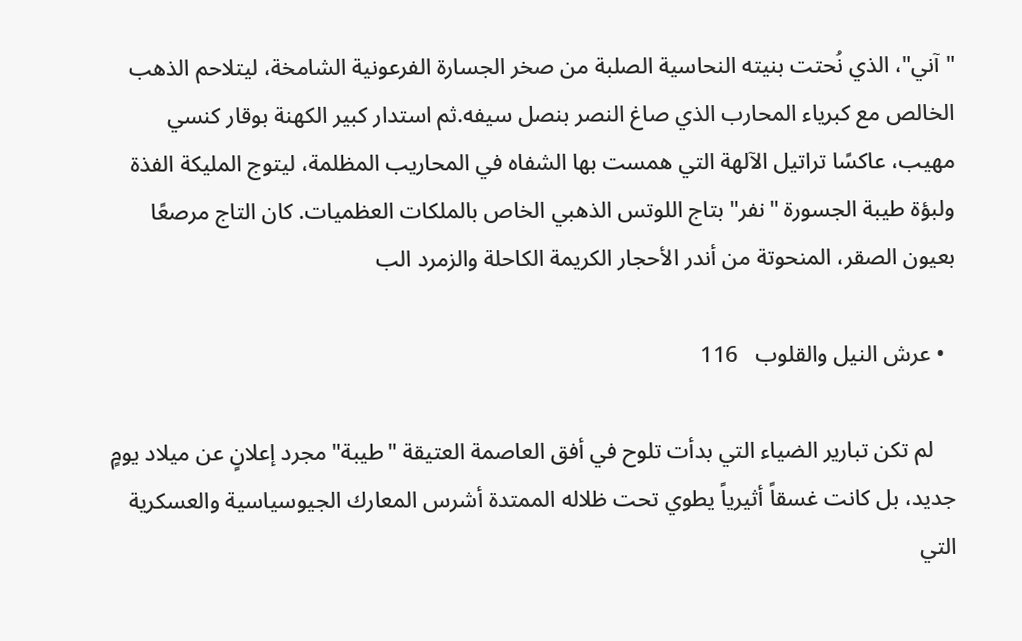"آني"، الذي نُحتت بنيته النحاسية الصلبة من صخر الجسارة الفرعونية الشامخة، ليتلاحم الذهب الخالص مع كبرياء المحارب الذي صاغ النصر بنصل سيفه.ثم استدار كبير الكهنة بوقار كنسي مهيب، عاكسًا تراتيل الآلهة التي همست بها الشفاه في المحاريب المظلمة، ليتوج المليكة الفذة ولبؤة طيبة الجسورة "نفر" بتاج اللوتس الذهبي الخاص بالملكات العظميات. كان التاج مرصعًا بعيون الصقر، المنحوتة من أندر الأحجار الكريمة الكاحلة والزمرد الب

  • عرش النيل والقلوب   116

    لم تكن تبارير الضياء التي بدأت تلوح في أفق العاصمة العتيقة "طيبة" مجرد إعلانٍ عن ميلاد يومٍ جديد، بل كانت غسقاً أثيرياً يطوي تحت ظلاله الممتدة أشرس المعارك الجيوسياسية والعسكرية التي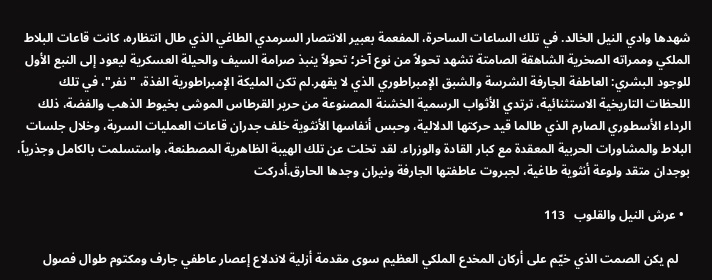شهدها وادي النيل الخالد. في تلك الساعات الساحرة، المفعمة بعبير الانتصار السرمدي الطاغي الذي طال انتظاره، كانت قاعات البلاط الملكي وممراته الصخرية الشاهقة الصامتة تشهد تحولاً من نوع آخر؛ تحولاً ينبذ صرامة السيف والحيلة العسكرية ليعود إلى النبع الأول للوجود البشري: العاطفة الجارفة الشرسة والشبق الإمبراطوري الذي لا يقهر.لم تكن المليكة الإمبراطورية الفذة، "نفر"، في تلك اللحظات التاريخية الاستثنائية، ترتدي الأثواب الرسمية الخشنة المصنوعة من حرير القرطاس الموشى بخيوط الذهب والفضة، ذلك الرداء الأسطوري الصارم الذي طالما قيد حركتها الدلالية، وحبس أنفاسها الأنثوية خلف جدران قاعات العمليات السرية، وخلال جلسات البلاط والمشاورات الحربية المعقدة مع كبار القادة والوزراء. لقد تخلت عن تلك الهيبة الظاهرية المصطنعة، واستسلمت بالكامل وجذرياً، بوجدان متقد ولوعة أنثوية طاغية، لجبروت عاطفتها الجارفة ونيران وجدها الحارق.أدركت

  • عرش النيل والقلوب   113

    لم يكن الصمت الذي خيّم على أركان المخدع الملكي العظيم سوى مقدمة أزلية لاندلاع إعصار عاطفي جارف ومكتوم طوال فصول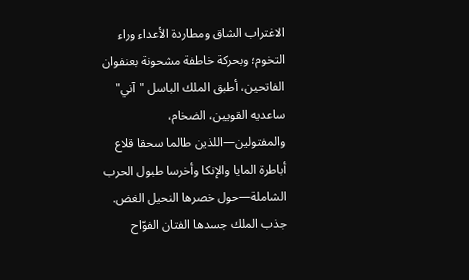الاغتراب الشاق ومطاردة الأعداء وراء التخوم؛ وبحركة خاطفة مشحونة بعنفوان الفاتحين، أطبق الملك الباسل "آني" ساعديه القويين، الضخام، والمفتولين—اللذين طالما سحقا قلاع أباطرة المايا والإنكا وأخرسا طبول الحرب الشاملة—حول خصرها النحيل الغض. جذب الملك جسدها الفتان الفوّاح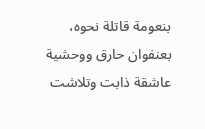بنعومة قاتلة نحوه، بعنفوان حارق ووحشية عاشقة ذابت وتلاشت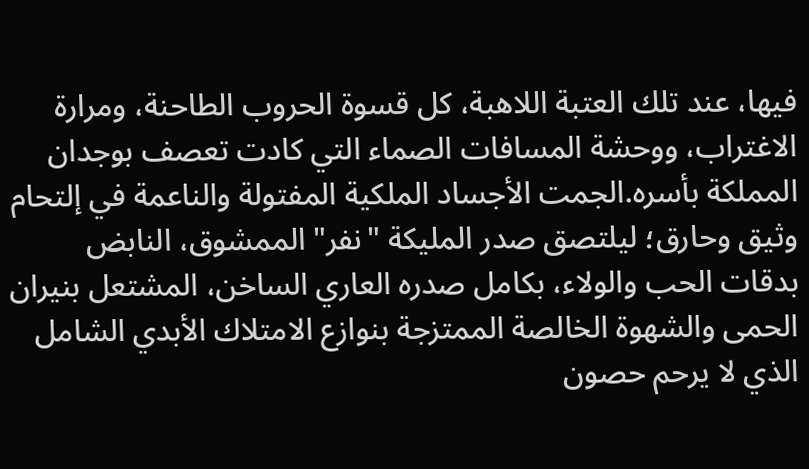فيها، عند تلك العتبة اللاهبة، كل قسوة الحروب الطاحنة، ومرارة الاغتراب، ووحشة المسافات الصماء التي كادت تعصف بوجدان المملكة بأسره.الجمت الأجساد الملكية المفتولة والناعمة في إلتحام وثيق وحارق؛ ليلتصق صدر المليكة "نفر" الممشوق، النابض بدقات الحب والولاء، بكامل صدره العاري الساخن، المشتعل بنيران الحمى والشهوة الخالصة الممتزجة بنوازع الامتلاك الأبدي الشامل الذي لا يرحم حصون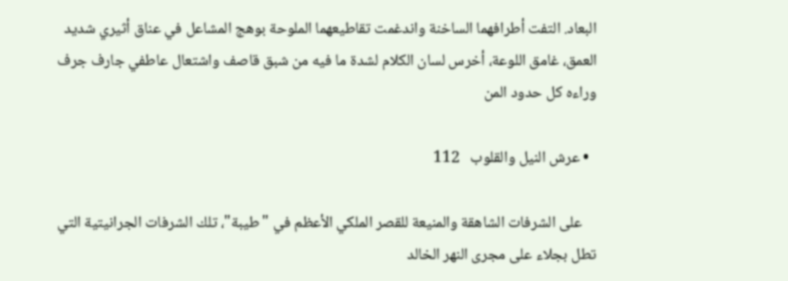البعاد. التفت أطرافهما الساخنة واندغمت تقاطيعهما الملوحة بوهج المشاعل في عناق أثيري شديد العمق، غامق اللوعة، أخرس لسان الكلام لشدة ما فيه من شبق قاصف واشتعال عاطفي جارف جرف وراءه كل حدود المن

  • عرش النيل والقلوب   112

    على الشرفات الشاهقة والمنيعة للقصر الملكي الأعظم في "طيبة"، تلك الشرفات الجرانيتية التي تطل بجلاء على مجرى النهر الخالد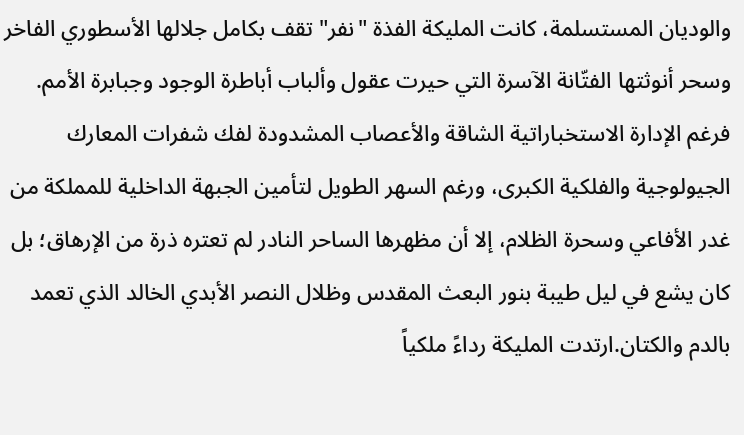والوديان المستسلمة، كانت المليكة الفذة "نفر" تقف بكامل جلالها الأسطوري الفاخر وسحر أنوثتها الفتّانة الآسرة التي حيرت عقول وألباب أباطرة الوجود وجبابرة الأمم. فرغم الإدارة الاستخباراتية الشاقة والأعصاب المشدودة لفك شفرات المعارك الجيولوجية والفلكية الكبرى، ورغم السهر الطويل لتأمين الجبهة الداخلية للمملكة من غدر الأفاعي وسحرة الظلام، إلا أن مظهرها الساحر النادر لم تعتره ذرة من الإرهاق؛ بل كان يشع في ليل طيبة بنور البعث المقدس وظلال النصر الأبدي الخالد الذي تعمد بالدم والكتان.ارتدت المليكة رداءً ملكياً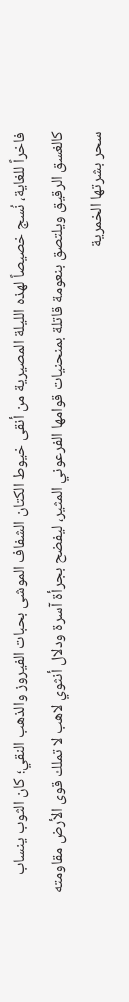فاخراً للغاية، نُسج خصيصاً لهذه الليلة المصيرية من أنقى خيوط الكتان الشفاف الموشى بحبات الفيروز والذهب النقي؛ كان الثوب ينساب كالغسق الرقيق ويلتصق بنعومة قاتلة بمنحنيات قوامها الفرعوني المثير، ليفضح بجرأة آسرة ودلال أنثوي لاهب لا تملك قوى الأرض مقاومته سحر بشرتها الخمرية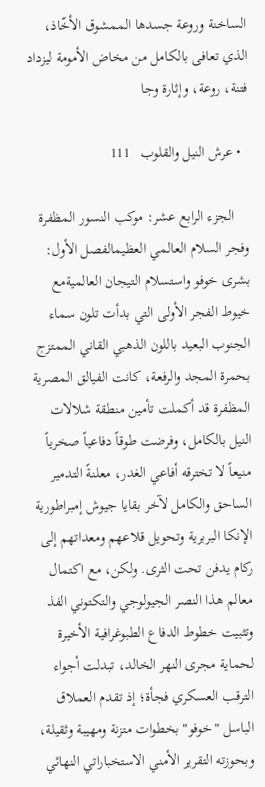الساخنة وروعة جسدها الممشوق الأخّاذ، الذي تعافى بالكامل من مخاض الأمومة ليزداد فتنة، روعة، وإثارة وجا

  • عرش النيل والقلوب   111

    الجزء الرابع عشر: موكب النسور المظفرة وفجر السلام العالمي العظيمالفصل الأول: بشرى خوفو واستسلام التيجان العالميةمع خيوط الفجر الأولى التي بدأت تلون سماء الجنوب البعيد باللون الذهبي القاني الممتزج بحمرة المجد والرفعة، كانت الفيالق المصرية المظفرة قد أكملت تأمين منطقة شلالات النيل بالكامل، وفرضت طوقاً دفاعياً صخرياً منيعاً لا تخترقه أفاعي الغدر، معلنةً التدمير الساحق والكامل لآخر بقايا جيوش إمبراطورية الإنكا البربرية وتحويل قلاعهم ومعداتهم إلى ركام يدفن تحت الثرى. ولكن، مع اكتمال معالم هذا النصر الجيولوجي والتكتوني الفذ وتثبيت خطوط الدفاع الطبوغرافية الأخيرة لحماية مجرى النهر الخالد، تبدلت أجواء الترقب العسكري فجأة؛ إذ تقدم العملاق الباسل "خوفو" بخطوات متزنة ومهيبة وثقيلة، وبحوزته التقرير الأمني الاستخباراتي النهائي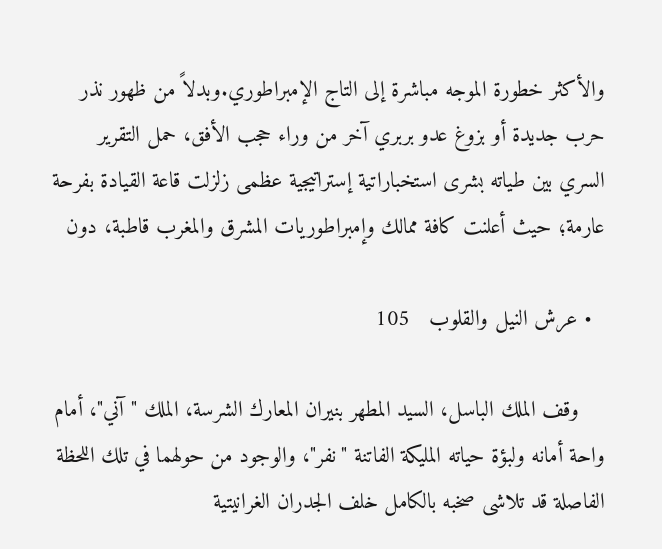والأكثر خطورة الموجه مباشرة إلى التاج الإمبراطوري.وبدلاً من ظهور نذر حرب جديدة أو بزوغ عدو بربري آخر من وراء حجب الأفق، حمل التقرير السري بين طياته بشرى استخباراتية إستراتيجية عظمى زلزلت قاعة القيادة بفرحة عارمة؛ حيث أعلنت كافة ممالك وإمبراطوريات المشرق والمغرب قاطبة، دون

  • عرش النيل والقلوب   105

    وقف الملك الباسل، السيد المطهر بنيران المعارك الشرسة، الملك "آني"، أمام واحة أمانه ولبؤة حياته المليكة الفاتنة "نفر"، والوجود من حولهما في تلك اللحظة الفاصلة قد تلاشى صخبه بالكامل خلف الجدران الغرانيتية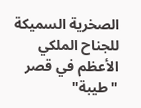الصخرية السميكة للجناح الملكي الأعظم في قصر "طيبة"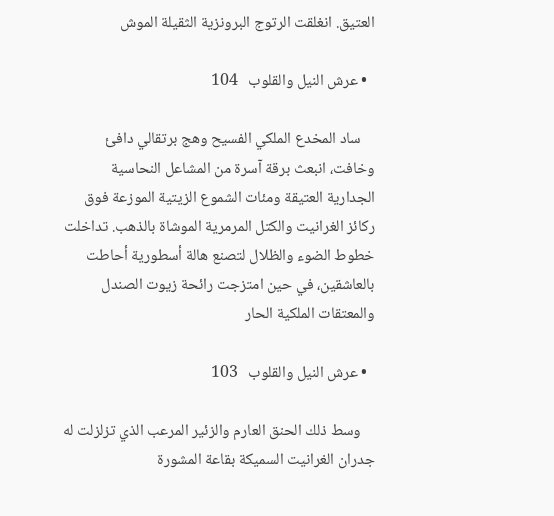العتيق. انغلقت الرتوج البرونزية الثقيلة الموش

  • عرش النيل والقلوب   104

    ساد المخدع الملكي الفسيح وهج برتقالي دافئ وخافت، انبعث برقة آسرة من المشاعل النحاسية الجدارية العتيقة ومئات الشموع الزيتية الموزعة فوق ركائز الغرانيت والكتل المرمرية الموشاة بالذهب. تداخلت خطوط الضوء والظلال لتصنع هالة أسطورية أحاطت بالعاشقين، في حين امتزجت رائحة زيوت الصندل والمعتقات الملكية الحار

  • عرش النيل والقلوب   103

    وسط ذلك الحنق العارم والزئير المرعب الذي تزلزلت له جدران الغرانيت السميكة بقاعة المشورة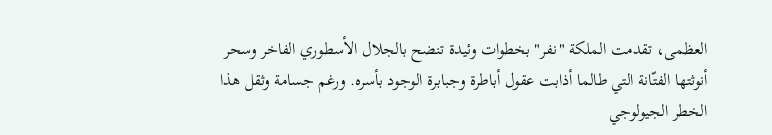العظمى، تقدمت الملكة "نفر" بخطوات وئيدة تنضح بالجلال الأسطوري الفاخر وسحر أنوثتها الفتّانة التي طالما أذابت عقول أباطرة وجبابرة الوجود بأسره. ورغم جسامة وثقل هذا الخطر الجيولوجي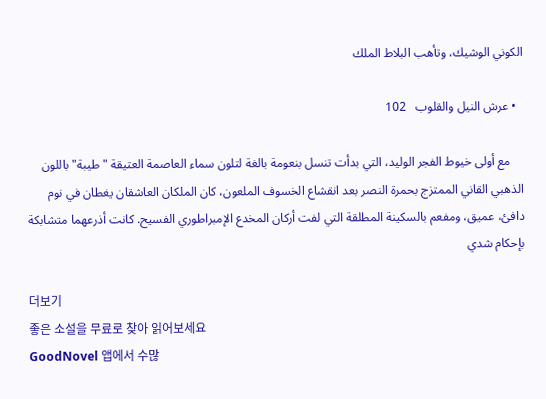الكوني الوشيك، وتأهب البلاط الملك

  • عرش النيل والقلوب   102

    مع أولى خيوط الفجر الوليد، التي بدأت تنسل بنعومة بالغة لتلون سماء العاصمة العتيقة "طيبة" باللون الذهبي القاني الممتزج بحمرة النصر بعد انقشاع الخسوف الملعون، كان الملكان العاشقان يغطان في نوم دافئ، عميق، ومفعم بالسكينة المطلقة التي لفت أركان المخدع الإمبراطوري الفسيح. كانت أذرعهما متشابكة بإحكام شدي

더보기
좋은 소설을 무료로 찾아 읽어보세요
GoodNovel 앱에서 수많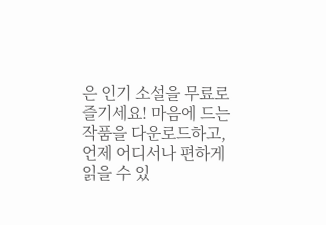은 인기 소설을 무료로 즐기세요! 마음에 드는 작품을 다운로드하고, 언제 어디서나 편하게 읽을 수 있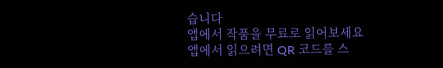습니다
앱에서 작품을 무료로 읽어보세요
앱에서 읽으려면 QR 코드를 스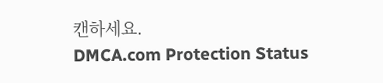캔하세요.
DMCA.com Protection Status